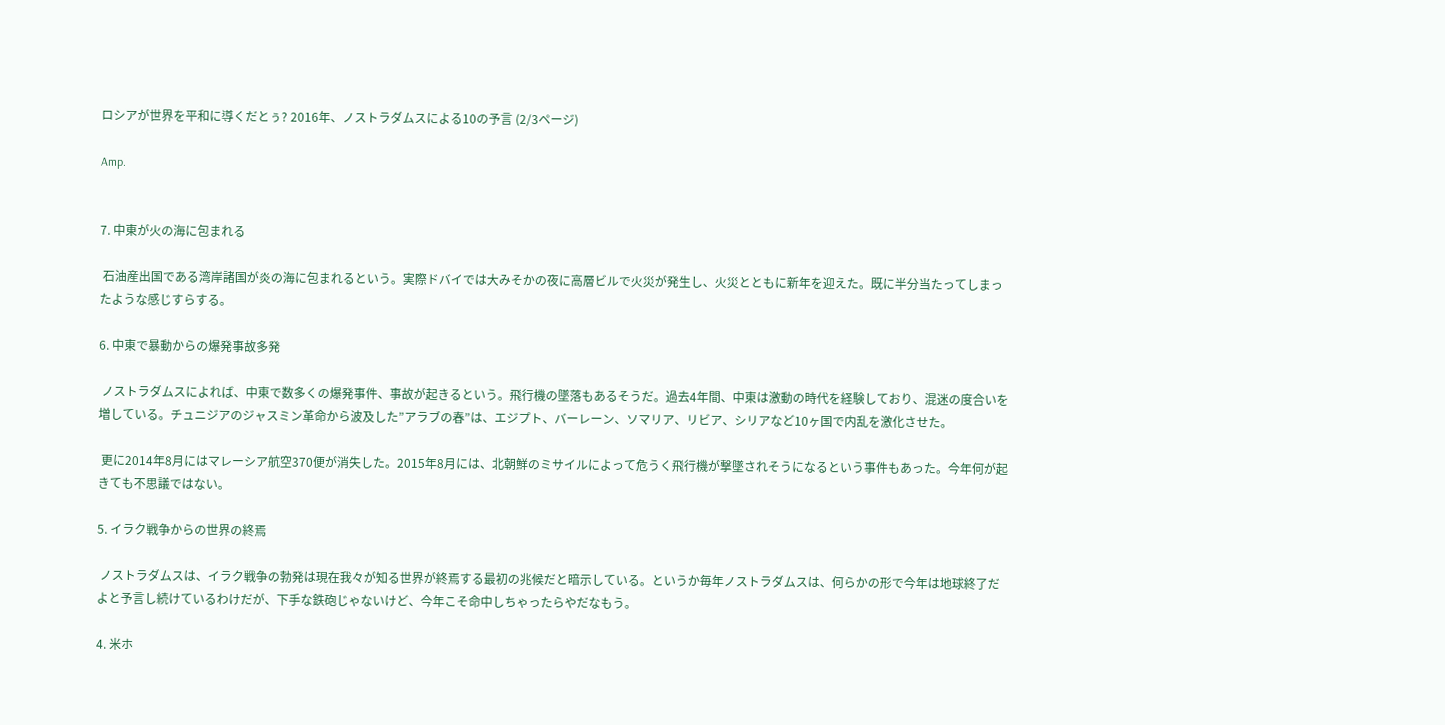ロシアが世界を平和に導くだとぅ? 2016年、ノストラダムスによる10の予言 (2/3ページ)

Amp.


7. 中東が火の海に包まれる

 石油産出国である湾岸諸国が炎の海に包まれるという。実際ドバイでは大みそかの夜に高層ビルで火災が発生し、火災とともに新年を迎えた。既に半分当たってしまったような感じすらする。

6. 中東で暴動からの爆発事故多発

 ノストラダムスによれば、中東で数多くの爆発事件、事故が起きるという。飛行機の墜落もあるそうだ。過去4年間、中東は激動の時代を経験しており、混迷の度合いを増している。チュニジアのジャスミン革命から波及した”アラブの春”は、エジプト、バーレーン、ソマリア、リビア、シリアなど10ヶ国で内乱を激化させた。

 更に2014年8月にはマレーシア航空370便が消失した。2015年8月には、北朝鮮のミサイルによって危うく飛行機が撃墜されそうになるという事件もあった。今年何が起きても不思議ではない。

5. イラク戦争からの世界の終焉

 ノストラダムスは、イラク戦争の勃発は現在我々が知る世界が終焉する最初の兆候だと暗示している。というか毎年ノストラダムスは、何らかの形で今年は地球終了だよと予言し続けているわけだが、下手な鉄砲じゃないけど、今年こそ命中しちゃったらやだなもう。

4. 米ホ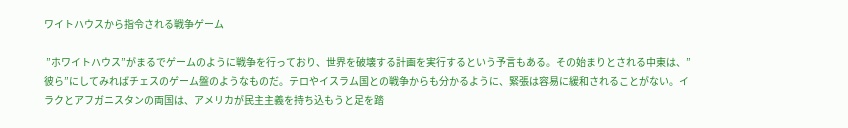ワイトハウスから指令される戦争ゲーム

 ”ホワイトハウス”がまるでゲームのように戦争を行っており、世界を破壊する計画を実行するという予言もある。その始まりとされる中東は、”彼ら”にしてみればチェスのゲーム盤のようなものだ。テロやイスラム国との戦争からも分かるように、緊張は容易に緩和されることがない。イラクとアフガニスタンの両国は、アメリカが民主主義を持ち込もうと足を踏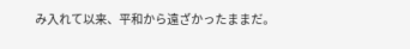み入れて以来、平和から遠ざかったままだ。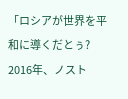「ロシアが世界を平和に導くだとぅ? 2016年、ノスト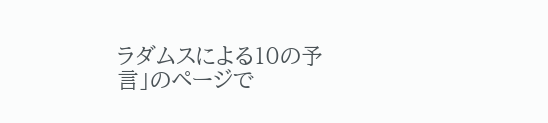ラダムスによる10の予言」のページで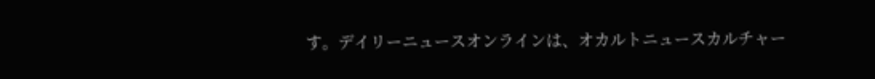す。デイリーニュースオンラインは、オカルトニュースカルチャー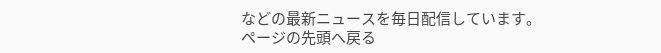などの最新ニュースを毎日配信しています。
ページの先頭へ戻る